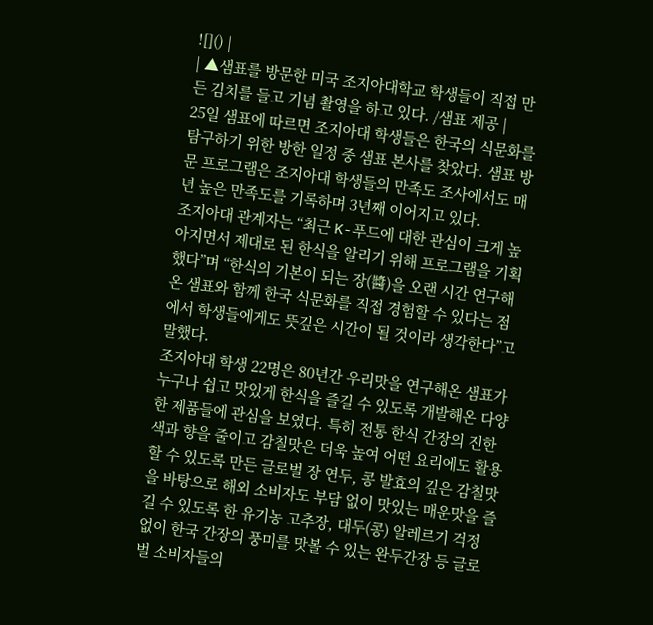![]() |
| ▲샘표를 방문한 미국 조지아대학교 학생들이 직접 만든 김치를 들고 기념 촬영을 하고 있다. /샘표 제공 |
25일 샘표에 따르면 조지아대 학생들은 한국의 식문화를 탐구하기 위한 방한 일정 중 샘표 본사를 찾았다. 샘표 방문 프로그램은 조지아대 학생들의 만족도 조사에서도 매년 높은 만족도를 기록하며 3년째 이어지고 있다.
조지아대 관계자는 “최근 K-푸드에 대한 관심이 크게 높아지면서 제대로 된 한식을 알리기 위해 프로그램을 기획했다”며 “한식의 기본이 되는 장(醬)을 오랜 시간 연구해온 샘표와 함께 한국 식문화를 직접 경험할 수 있다는 점에서 학생들에게도 뜻깊은 시간이 될 것이라 생각한다”고 말했다.
조지아대 학생 22명은 80년간 우리맛을 연구해온 샘표가 누구나 쉽고 맛있게 한식을 즐길 수 있도록 개발해온 다양한 제품들에 관심을 보였다. 특히 전통 한식 간장의 진한 색과 향을 줄이고 감칠맛은 더욱 높여 어떤 요리에도 활용할 수 있도록 만든 글로벌 장 연두, 콩 발효의 깊은 감칠맛을 바탕으로 해외 소비자도 부담 없이 맛있는 매운맛을 즐길 수 있도록 한 유기농 고추장, 대두(콩) 알레르기 걱정 없이 한국 간장의 풍미를 맛볼 수 있는 완두간장 등 글로벌 소비자들의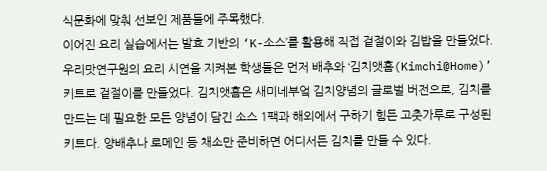식문화에 맞춰 선보인 제품들에 주목했다.
이어진 요리 실습에서는 발효 기반의 ‘K-소스’를 활용해 직접 겉절이와 김밥을 만들었다. 우리맛연구원의 요리 시연을 지켜본 학생들은 먼저 배추와 ‘김치앳홈(Kimchi@Home)’ 키트로 겉절이를 만들었다. 김치앳홈은 새미네부엌 김치양념의 글로벌 버전으로, 김치를 만드는 데 필요한 모든 양념이 담긴 소스 1팩과 해외에서 구하기 힘든 고춧가루로 구성된 키트다. 양배추나 로메인 등 채소만 준비하면 어디서든 김치를 만들 수 있다.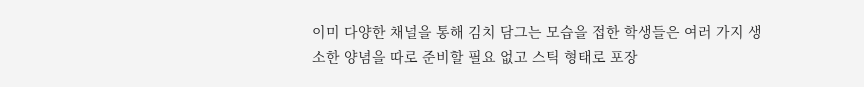이미 다양한 채널을 통해 김치 담그는 모습을 접한 학생들은 여러 가지 생소한 양념을 따로 준비할 필요 없고 스틱 형태로 포장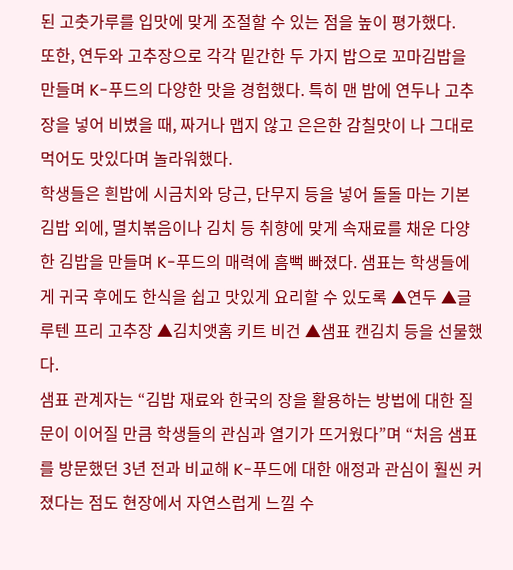된 고춧가루를 입맛에 맞게 조절할 수 있는 점을 높이 평가했다.
또한, 연두와 고추장으로 각각 밑간한 두 가지 밥으로 꼬마김밥을 만들며 K-푸드의 다양한 맛을 경험했다. 특히 맨 밥에 연두나 고추장을 넣어 비볐을 때, 짜거나 맵지 않고 은은한 감칠맛이 나 그대로 먹어도 맛있다며 놀라워했다.
학생들은 흰밥에 시금치와 당근, 단무지 등을 넣어 돌돌 마는 기본 김밥 외에, 멸치볶음이나 김치 등 취향에 맞게 속재료를 채운 다양한 김밥을 만들며 K-푸드의 매력에 흠뻑 빠졌다. 샘표는 학생들에게 귀국 후에도 한식을 쉽고 맛있게 요리할 수 있도록 ▲연두 ▲글루텐 프리 고추장 ▲김치앳홈 키트 비건 ▲샘표 캔김치 등을 선물했다.
샘표 관계자는 “김밥 재료와 한국의 장을 활용하는 방법에 대한 질문이 이어질 만큼 학생들의 관심과 열기가 뜨거웠다”며 “처음 샘표를 방문했던 3년 전과 비교해 K-푸드에 대한 애정과 관심이 훨씬 커졌다는 점도 현장에서 자연스럽게 느낄 수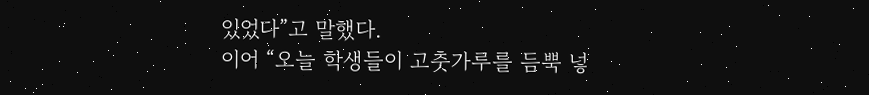있었다”고 말했다.
이어 “오늘 학생들이 고춧가루를 듬뿍 넣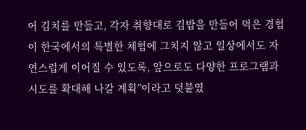어 김치를 만들고, 각자 취향대로 김밥을 만들어 먹은 경험이 한국에서의 특별한 체험에 그치지 않고 일상에서도 자연스럽게 이어질 수 있도록, 앞으로도 다양한 프로그램과 시도를 확대해 나갈 계획”이라고 덧붙였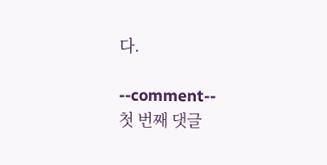다.

--comment--
첫 번째 댓글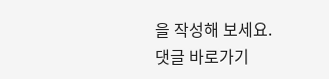을 작성해 보세요.
댓글 바로가기